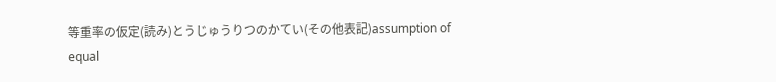等重率の仮定(読み)とうじゅうりつのかてい(その他表記)assumption of equal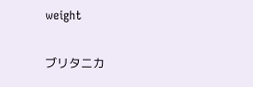weight

ブリタニカ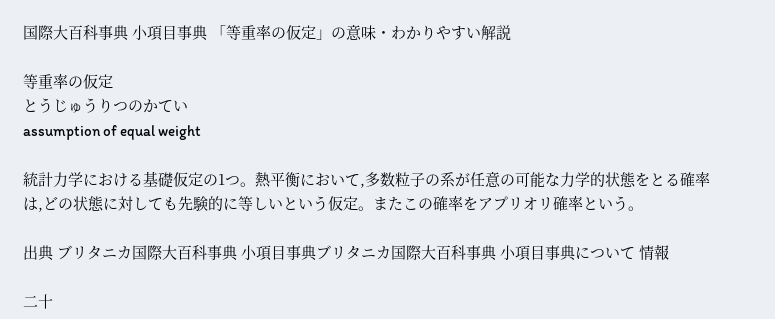国際大百科事典 小項目事典 「等重率の仮定」の意味・わかりやすい解説

等重率の仮定
とうじゅうりつのかてい
assumption of equal weight

統計力学における基礎仮定の1つ。熱平衡において,多数粒子の系が任意の可能な力学的状態をとる確率は,どの状態に対しても先験的に等しいという仮定。またこの確率をアプリオリ確率という。

出典 ブリタニカ国際大百科事典 小項目事典ブリタニカ国際大百科事典 小項目事典について 情報

二十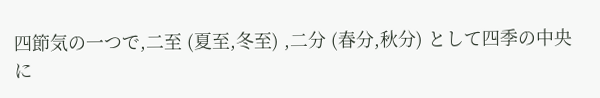四節気の一つで,二至 (夏至,冬至) ,二分 (春分,秋分) として四季の中央に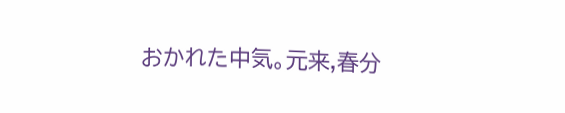おかれた中気。元来,春分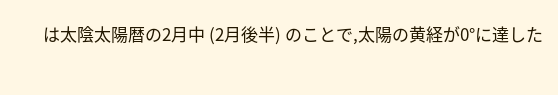は太陰太陽暦の2月中 (2月後半) のことで,太陽の黄経が0°に達した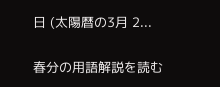日 (太陽暦の3月 2...

春分の用語解説を読む